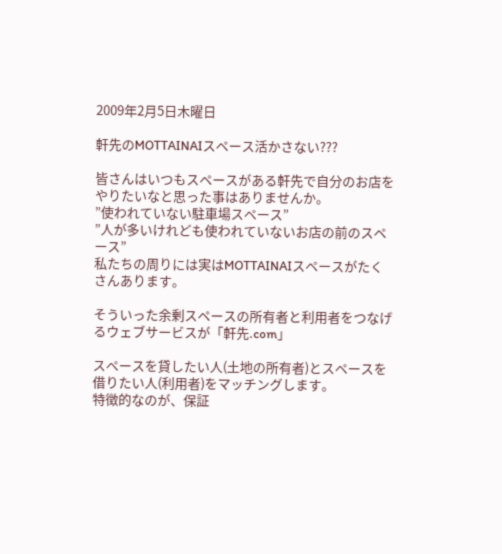2009年2月5日木曜日

軒先のMOTTAINAIスペース活かさない???

皆さんはいつもスペースがある軒先で自分のお店をやりたいなと思った事はありませんか。
”使われていない駐車場スペース”
”人が多いけれども使われていないお店の前のスペース”
私たちの周りには実はMOTTAINAIスペースがたくさんあります。

そういった余剰スペースの所有者と利用者をつなげるウェブサービスが「軒先.com」

スペースを貸したい人(土地の所有者)とスペースを借りたい人(利用者)をマッチングします。
特徴的なのが、保証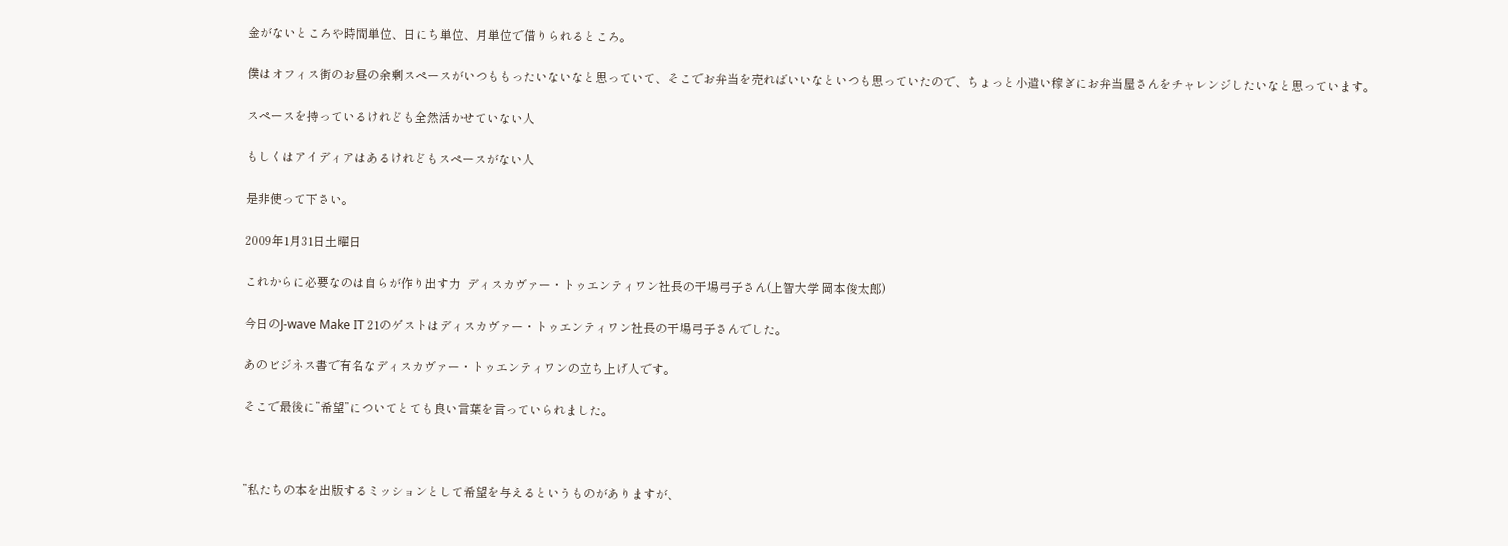金がないところや時間単位、日にち単位、月単位で借りられるところ。

僕はオフィス街のお昼の余剰スペースがいつももったいないなと思っていて、そこでお弁当を売ればいいなといつも思っていたので、ちょっと小遣い稼ぎにお弁当屋さんをチャレンジしたいなと思っています。

スペースを持っているけれども全然活かせていない人

もしくはアイディアはあるけれどもスペースがない人

是非使って下さい。

2009年1月31日土曜日

これからに必要なのは自らが作り出す力  ディスカヴァー・トゥエンティワン社長の干場弓子さん(上智大学 岡本俊太郎)

今日のJ-wave Make IT 21のゲストはディスカヴァー・トゥエンティワン社長の干場弓子さんでした。

あのビジネス書で有名なディスカヴァー・トゥエンティワンの立ち上げ人です。

そこで最後に”希望”についてとても良い言葉を言っていられました。



”私たちの本を出版するミッションとして希望を与えるというものがありますが、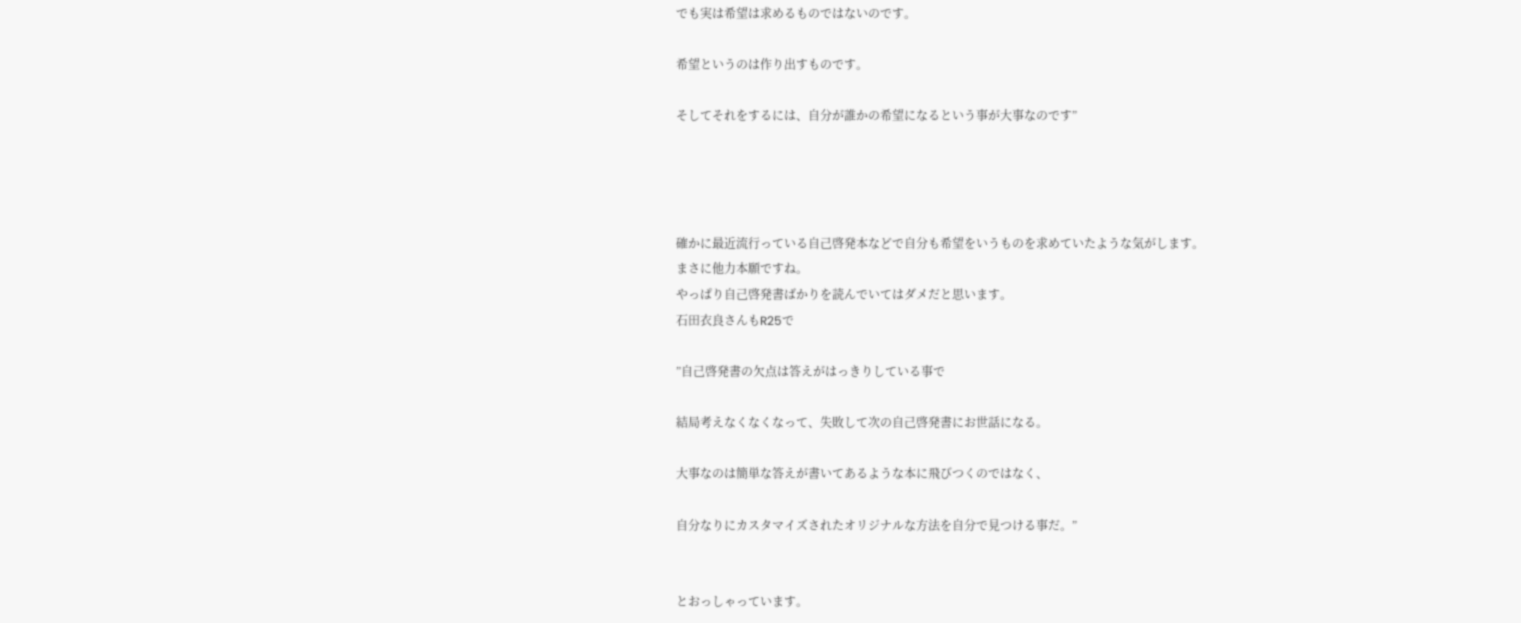でも実は希望は求めるものではないのです。

希望というのは作り出すものです。

そしてそれをするには、自分が誰かの希望になるという事が大事なのです”




確かに最近流行っている自己啓発本などで自分も希望をいうものを求めていたような気がします。
まさに他力本願ですね。
やっぱり自己啓発書ばかりを読んでいてはダメだと思います。
石田衣良さんもR25で

”自己啓発書の欠点は答えがはっきりしている事で

結局考えなくなくなって、失敗して次の自己啓発書にお世話になる。

大事なのは簡単な答えが書いてあるような本に飛びつくのではなく、

自分なりにカスタマイズされたオリジナルな方法を自分で見つける事だ。”


とおっしゃっています。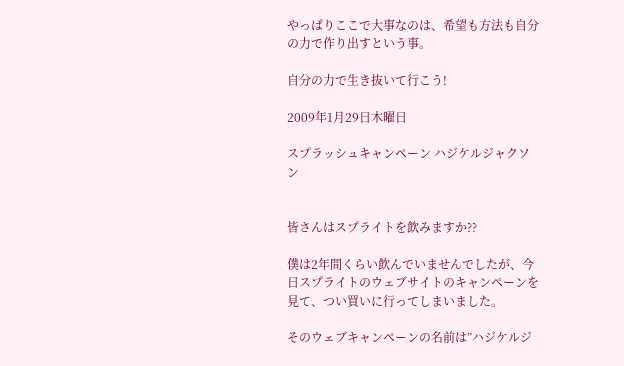やっぱりここで大事なのは、希望も方法も自分の力で作り出すという事。

自分の力で生き抜いて行こう!

2009年1月29日木曜日

スプラッシュキャンペーン ハジケルジャクソン


皆さんはスプライトを飲みますか??

僕は2年間くらい飲んでいませんでしたが、今日スプライトのウェブサイトのキャンペーンを見て、つい買いに行ってしまいました。

そのウェブキャンペーンの名前は”ハジケルジ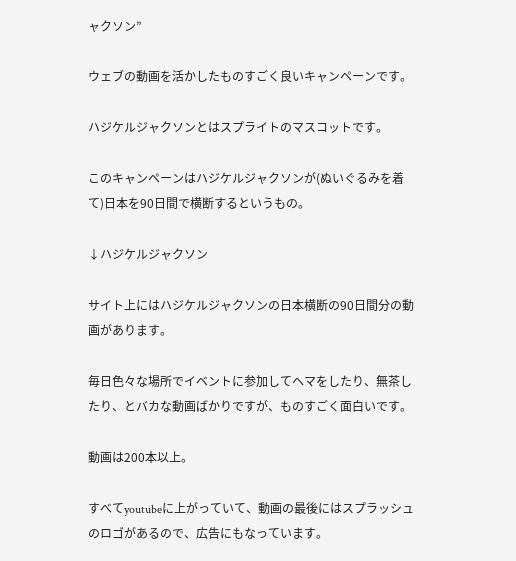ャクソン”

ウェブの動画を活かしたものすごく良いキャンペーンです。

ハジケルジャクソンとはスプライトのマスコットです。

このキャンペーンはハジケルジャクソンが(ぬいぐるみを着て)日本を90日間で横断するというもの。

↓ハジケルジャクソン

サイト上にはハジケルジャクソンの日本横断の90日間分の動画があります。

毎日色々な場所でイベントに参加してヘマをしたり、無茶したり、とバカな動画ばかりですが、ものすごく面白いです。

動画は200本以上。

すべてyoutubeに上がっていて、動画の最後にはスプラッシュのロゴがあるので、広告にもなっています。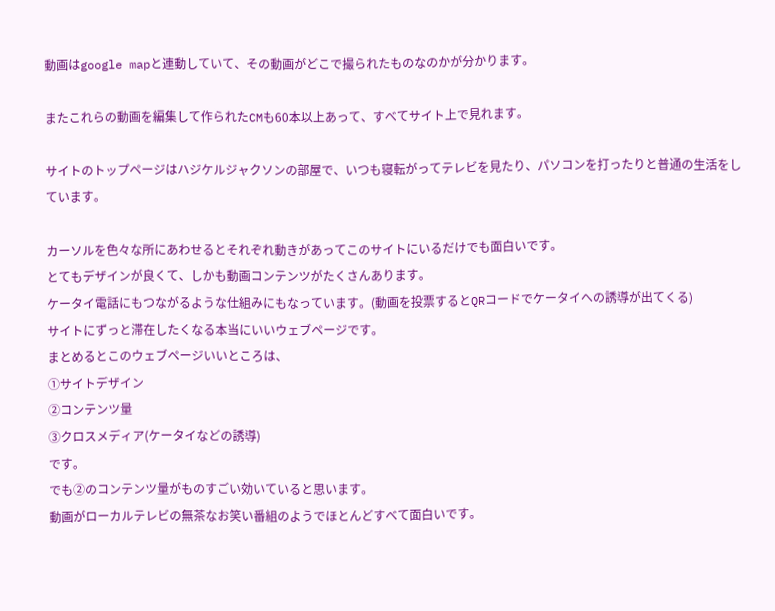動画はgoogle mapと連動していて、その動画がどこで撮られたものなのかが分かります。

またこれらの動画を編集して作られたCMも60本以上あって、すべてサイト上で見れます。

サイトのトップページはハジケルジャクソンの部屋で、いつも寝転がってテレビを見たり、パソコンを打ったりと普通の生活をしています。

カーソルを色々な所にあわせるとそれぞれ動きがあってこのサイトにいるだけでも面白いです。
とてもデザインが良くて、しかも動画コンテンツがたくさんあります。
ケータイ電話にもつながるような仕組みにもなっています。(動画を投票するとQRコードでケータイへの誘導が出てくる)
サイトにずっと滞在したくなる本当にいいウェブページです。
まとめるとこのウェブページいいところは、
①サイトデザイン
②コンテンツ量
③クロスメディア(ケータイなどの誘導)
です。
でも②のコンテンツ量がものすごい効いていると思います。
動画がローカルテレビの無茶なお笑い番組のようでほとんどすべて面白いです。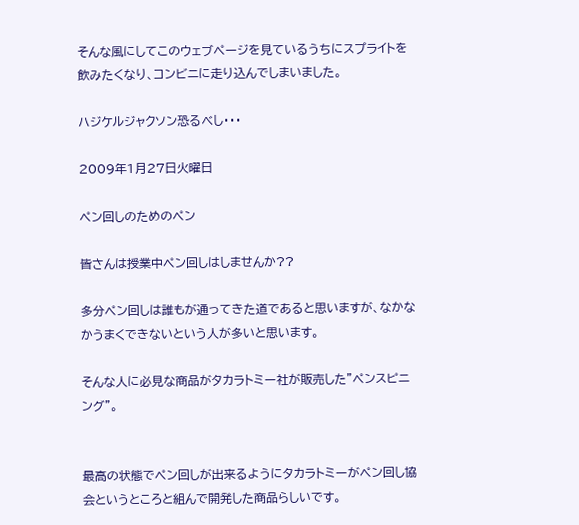そんな風にしてこのウェブページを見ているうちにスプライトを飲みたくなり、コンビニに走り込んでしまいました。

ハジケルジャクソン恐るべし・・・

2009年1月27日火曜日

ペン回しのためのペン

皆さんは授業中ペン回しはしませんか??

多分ペン回しは誰もが通ってきた道であると思いますが、なかなかうまくできないという人が多いと思います。

そんな人に必見な商品がタカラトミー社が販売した”ペンスピニング”。


最高の状態でペン回しが出来るようにタカラトミーがペン回し協会というところと組んで開発した商品らしいです。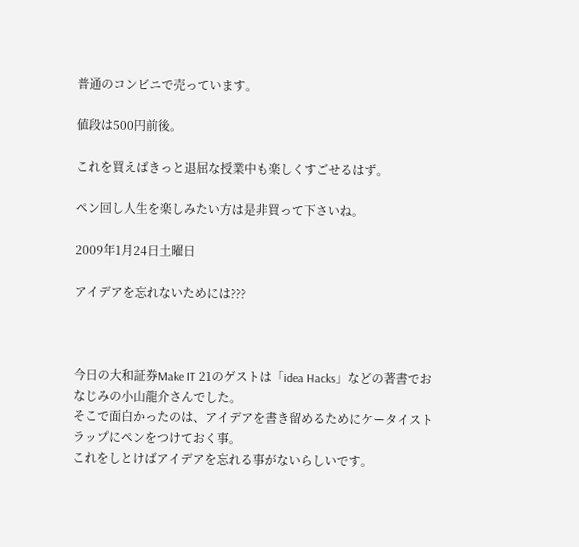普通のコンビニで売っています。

値段は500円前後。

これを買えばきっと退屈な授業中も楽しくすごせるはず。

ペン回し人生を楽しみたい方は是非買って下さいね。

2009年1月24日土曜日

アイデアを忘れないためには???



今日の大和証券Make IT 21のゲストは「idea Hacks」などの著書でおなじみの小山龍介さんでした。
そこで面白かったのは、アイデアを書き留めるためにケータイストラップにペンをつけておく事。
これをしとけばアイデアを忘れる事がないらしいです。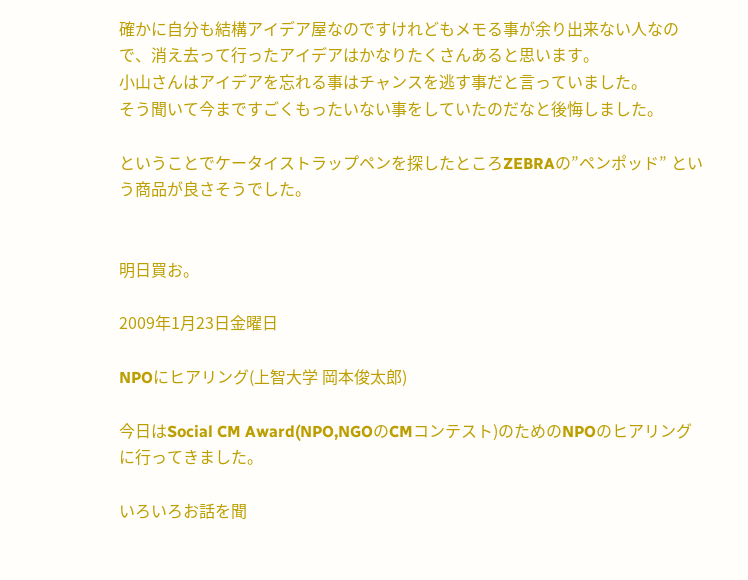確かに自分も結構アイデア屋なのですけれどもメモる事が余り出来ない人なので、消え去って行ったアイデアはかなりたくさんあると思います。
小山さんはアイデアを忘れる事はチャンスを逃す事だと言っていました。
そう聞いて今まですごくもったいない事をしていたのだなと後悔しました。

ということでケータイストラップペンを探したところZEBRAの”ペンポッド” という商品が良さそうでした。


明日買お。

2009年1月23日金曜日

NPOにヒアリング(上智大学 岡本俊太郎)

今日はSocial CM Award(NPO,NGOのCMコンテスト)のためのNPOのヒアリングに行ってきました。

いろいろお話を聞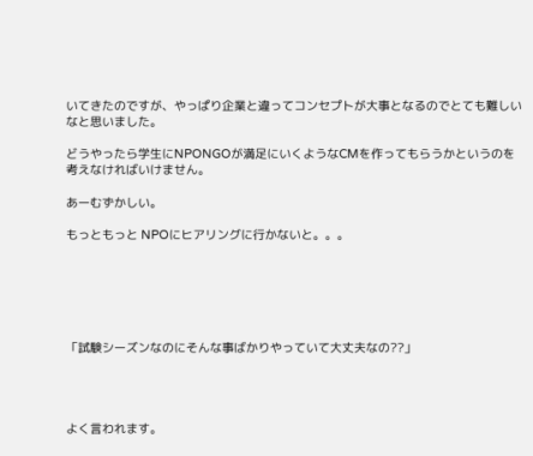いてきたのですが、やっぱり企業と違ってコンセプトが大事となるのでとても難しいなと思いました。

どうやったら学生にNPONGOが満足にいくようなCMを作ってもらうかというのを考えなければいけません。

あーむずかしい。

もっともっと NPOにヒアリングに行かないと。。。






「試験シーズンなのにそんな事ばかりやっていて大丈夫なの??」




よく言われます。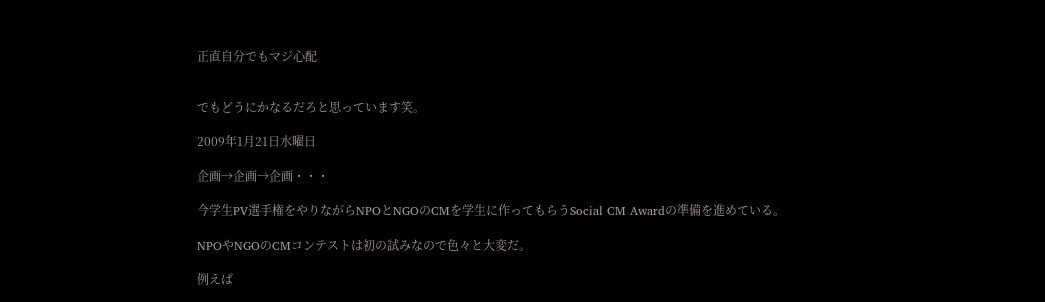正直自分でもマジ心配


でもどうにかなるだろと思っています笑。

2009年1月21日水曜日

企画→企画→企画・・・

今学生PV選手権をやりながらNPOとNGOのCMを学生に作ってもらうSocial CM Awardの準備を進めている。

NPOやNGOのCMコンテストは初の試みなので色々と大変だ。

例えば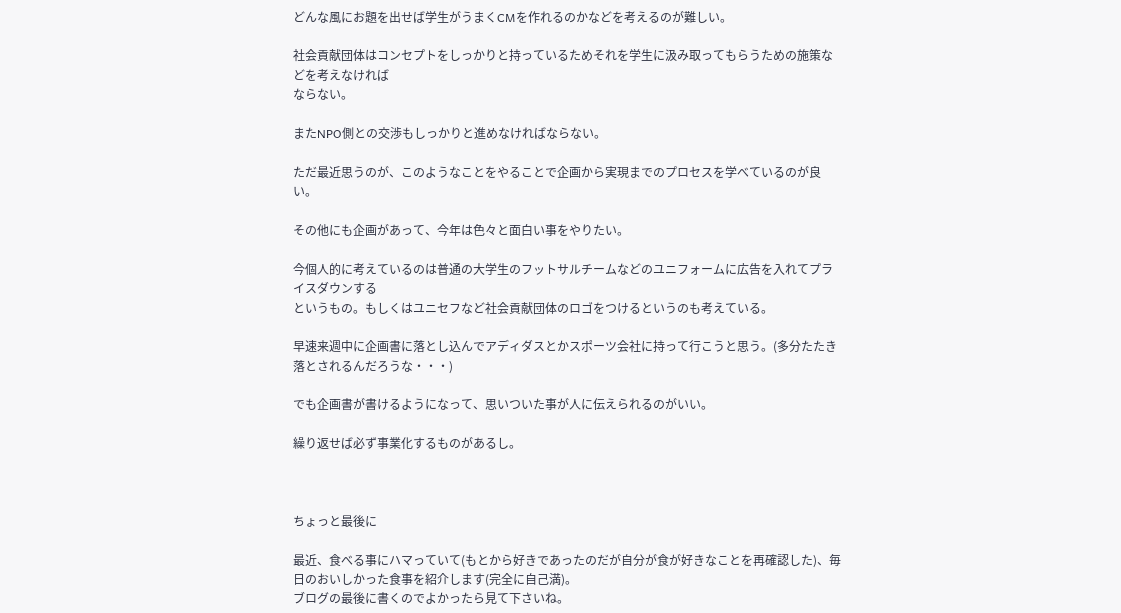どんな風にお題を出せば学生がうまくCMを作れるのかなどを考えるのが難しい。

社会貢献団体はコンセプトをしっかりと持っているためそれを学生に汲み取ってもらうための施策などを考えなければ
ならない。

またNPO側との交渉もしっかりと進めなければならない。

ただ最近思うのが、このようなことをやることで企画から実現までのプロセスを学べているのが良い。

その他にも企画があって、今年は色々と面白い事をやりたい。

今個人的に考えているのは普通の大学生のフットサルチームなどのユニフォームに広告を入れてプライスダウンする
というもの。もしくはユニセフなど社会貢献団体のロゴをつけるというのも考えている。

早速来週中に企画書に落とし込んでアディダスとかスポーツ会社に持って行こうと思う。(多分たたき落とされるんだろうな・・・)

でも企画書が書けるようになって、思いついた事が人に伝えられるのがいい。

繰り返せば必ず事業化するものがあるし。



ちょっと最後に

最近、食べる事にハマっていて(もとから好きであったのだが自分が食が好きなことを再確認した)、毎日のおいしかった食事を紹介します(完全に自己満)。
ブログの最後に書くのでよかったら見て下さいね。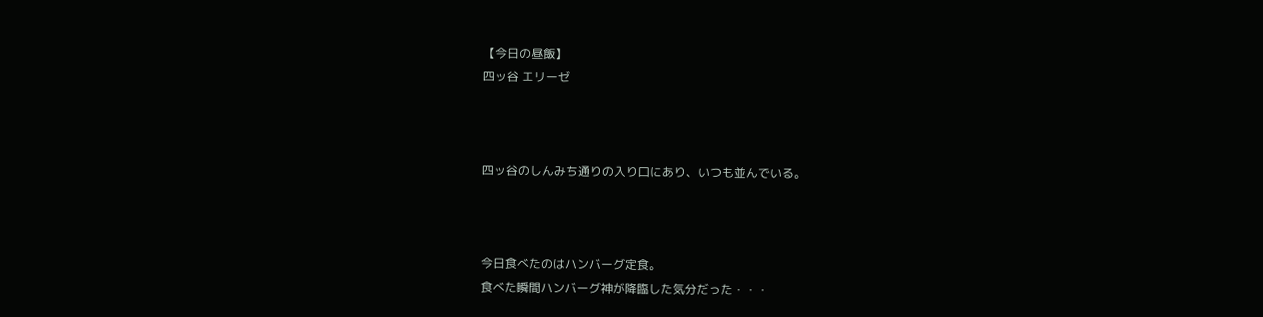【今日の昼飯】
四ッ谷 エリーゼ



四ッ谷のしんみち通りの入り口にあり、いつも並んでいる。



今日食べたのはハンバーグ定食。
食べた瞬間ハンバーグ神が降臨した気分だった・・・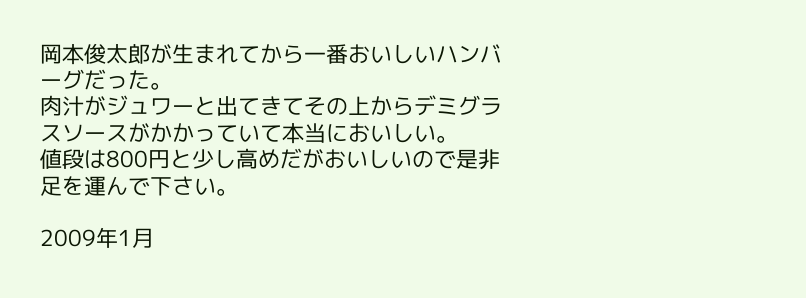岡本俊太郎が生まれてから一番おいしいハンバーグだった。
肉汁がジュワーと出てきてその上からデミグラスソースがかかっていて本当においしい。
値段は800円と少し高めだがおいしいので是非足を運んで下さい。

2009年1月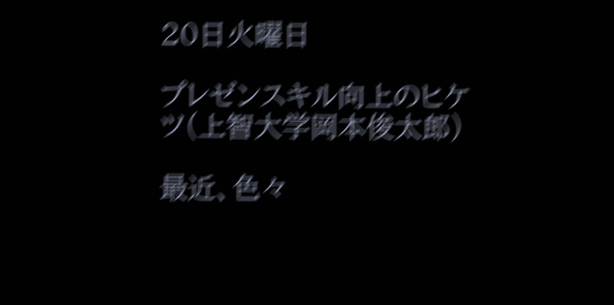20日火曜日

プレゼンスキル向上のヒケツ(上智大学岡本俊太郎)

最近、色々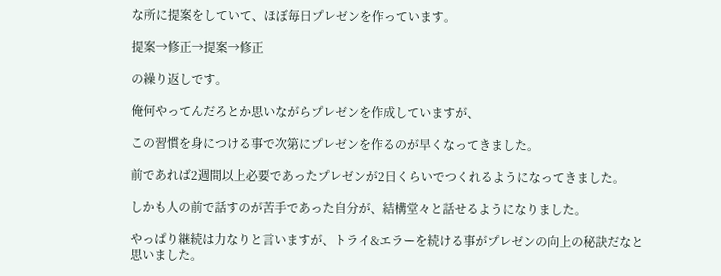な所に提案をしていて、ほぼ毎日プレゼンを作っています。

提案→修正→提案→修正

の繰り返しです。

俺何やってんだろとか思いながらプレゼンを作成していますが、

この習慣を身につける事で次第にプレゼンを作るのが早くなってきました。

前であれば2週間以上必要であったプレゼンが2日くらいでつくれるようになってきました。

しかも人の前で話すのが苦手であった自分が、結構堂々と話せるようになりました。

やっぱり継続は力なりと言いますが、トライ&エラーを続ける事がプレゼンの向上の秘訣だなと思いました。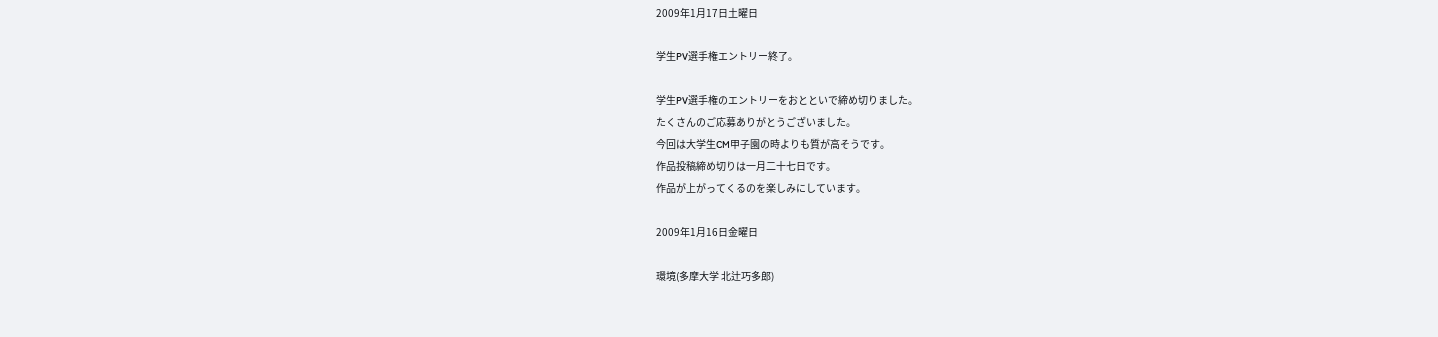2009年1月17日土曜日

学生PV選手権エントリー終了。

学生PV選手権のエントリーをおとといで締め切りました。
たくさんのご応募ありがとうございました。
今回は大学生CM甲子園の時よりも質が高そうです。
作品投稿締め切りは一月二十七日です。
作品が上がってくるのを楽しみにしています。

2009年1月16日金曜日

環境(多摩大学 北辻巧多郎)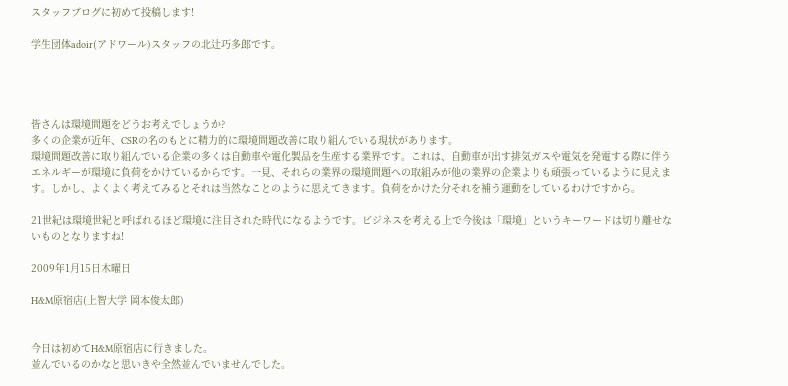スタッフブログに初めて投稿します!

学生団体adoir(アドワール)スタッフの北辻巧多郎です。




皆さんは環境問題をどうお考えでしょうか?
多くの企業が近年、CSRの名のもとに精力的に環境問題改善に取り組んでいる現状があります。
環境問題改善に取り組んでいる企業の多くは自動車や電化製品を生産する業界です。これは、自動車が出す排気ガスや電気を発電する際に伴うエネルギーが環境に負荷をかけているからです。一見、それらの業界の環境問題への取組みが他の業界の企業よりも頑張っているように見えます。しかし、よくよく考えてみるとそれは当然なことのように思えてきます。負荷をかけた分それを補う運動をしているわけですから。

21世紀は環境世紀と呼ばれるほど環境に注目された時代になるようです。ビジネスを考える上で今後は「環境」というキーワードは切り離せないものとなりますね!

2009年1月15日木曜日

H&M原宿店(上智大学 岡本俊太郎)


今日は初めてH&M原宿店に行きました。
並んでいるのかなと思いきや全然並んでいませんでした。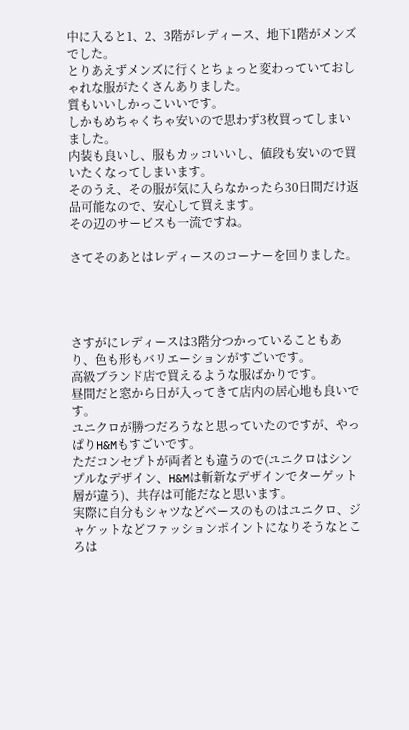中に入ると1、2、3階がレディース、地下1階がメンズでした。
とりあえずメンズに行くとちょっと変わっていておしゃれな服がたくさんありました。
質もいいしかっこいいです。
しかもめちゃくちゃ安いので思わず3枚買ってしまいました。
内装も良いし、服もカッコいいし、値段も安いので買いたくなってしまいます。
そのうえ、その服が気に入らなかったら30日間だけ返品可能なので、安心して買えます。
その辺のサービスも一流ですね。

さてそのあとはレディースのコーナーを回りました。




さすがにレディースは3階分つかっていることもあり、色も形もバリエーションがすごいです。
高級ブランド店で買えるような服ばかりです。
昼間だと窓から日が入ってきて店内の居心地も良いです。
ユニクロが勝つだろうなと思っていたのですが、やっぱりH&Mもすごいです。
ただコンセプトが両者とも違うので(ユニクロはシンプルなデザイン、H&Mは斬新なデザインでターゲット層が違う)、共存は可能だなと思います。
実際に自分もシャツなどベースのものはユニクロ、ジャケットなどファッションポイントになりそうなところは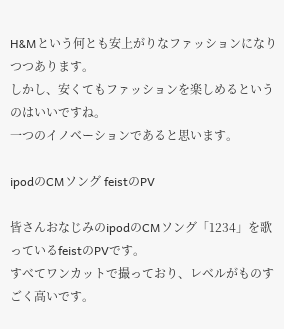H&Mという何とも安上がりなファッションになりつつあります。
しかし、安くてもファッションを楽しめるというのはいいですね。
一つのイノベーションであると思います。

ipodのCMソング feistのPV

皆さんおなじみのipodのCMソング「1234」を歌っているfeistのPVです。
すべてワンカットで撮っており、レベルがものすごく高いです。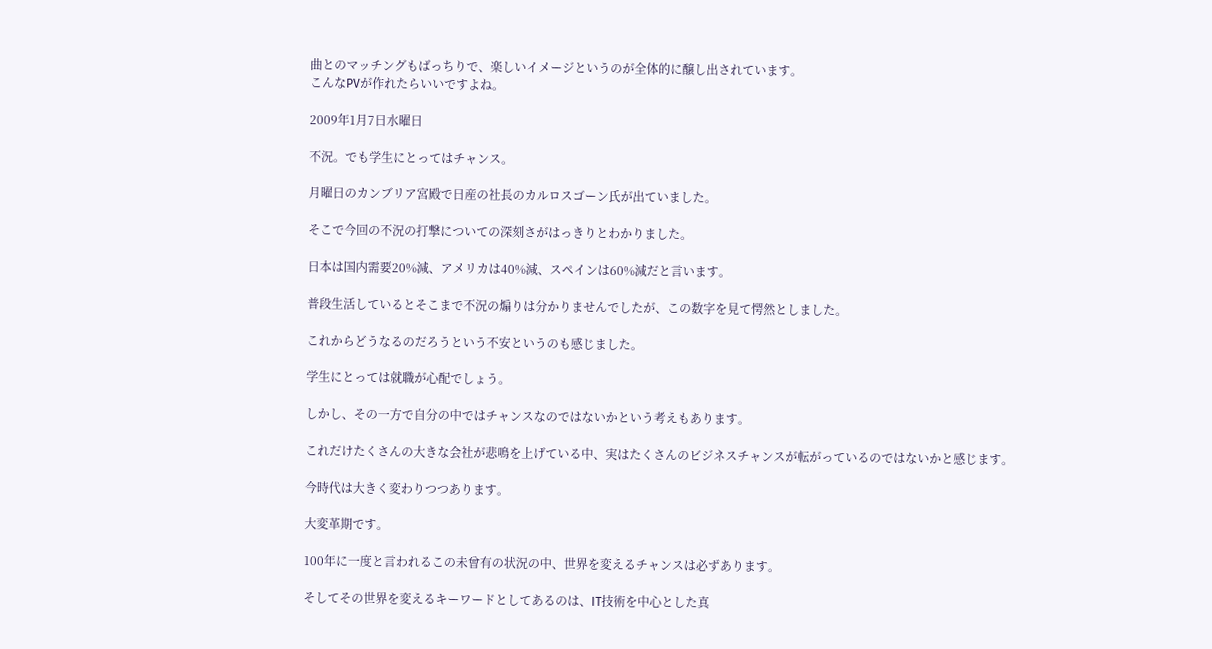曲とのマッチングもばっちりで、楽しいイメージというのが全体的に醸し出されています。
こんなPVが作れたらいいですよね。

2009年1月7日水曜日

不況。でも学生にとってはチャンス。

月曜日のカンブリア宮殿で日産の社長のカルロスゴーン氏が出ていました。

そこで今回の不況の打撃についての深刻さがはっきりとわかりました。

日本は国内需要20%減、アメリカは40%減、スペインは60%減だと言います。

普段生活しているとそこまで不況の煽りは分かりませんでしたが、この数字を見て愕然としました。

これからどうなるのだろうという不安というのも感じました。

学生にとっては就職が心配でしょう。

しかし、その一方で自分の中ではチャンスなのではないかという考えもあります。

これだけたくさんの大きな会社が悲鳴を上げている中、実はたくさんのビジネスチャンスが転がっているのではないかと感じます。

今時代は大きく変わりつつあります。

大変革期です。

100年に一度と言われるこの未曾有の状況の中、世界を変えるチャンスは必ずあります。

そしてその世界を変えるキーワードとしてあるのは、IT技術を中心とした真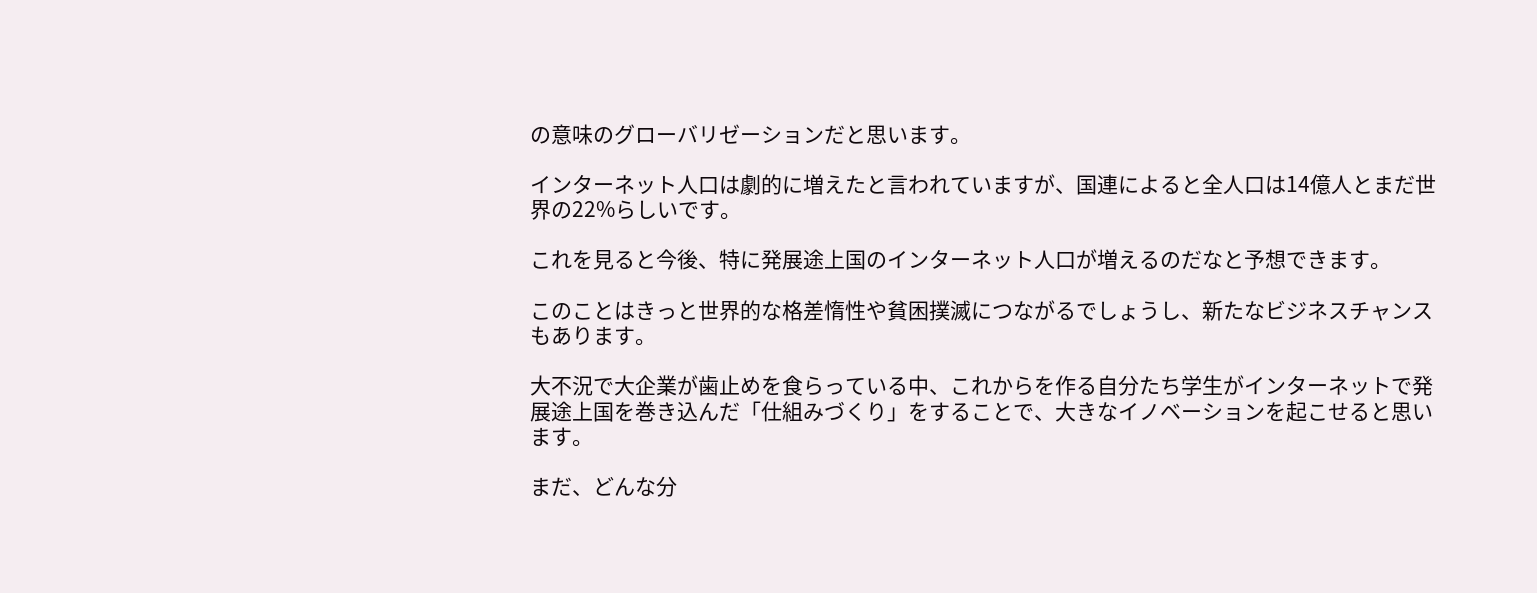の意味のグローバリゼーションだと思います。

インターネット人口は劇的に増えたと言われていますが、国連によると全人口は14億人とまだ世界の22%らしいです。

これを見ると今後、特に発展途上国のインターネット人口が増えるのだなと予想できます。

このことはきっと世界的な格差惰性や貧困撲滅につながるでしょうし、新たなビジネスチャンスもあります。

大不況で大企業が歯止めを食らっている中、これからを作る自分たち学生がインターネットで発展途上国を巻き込んだ「仕組みづくり」をすることで、大きなイノベーションを起こせると思います。

まだ、どんな分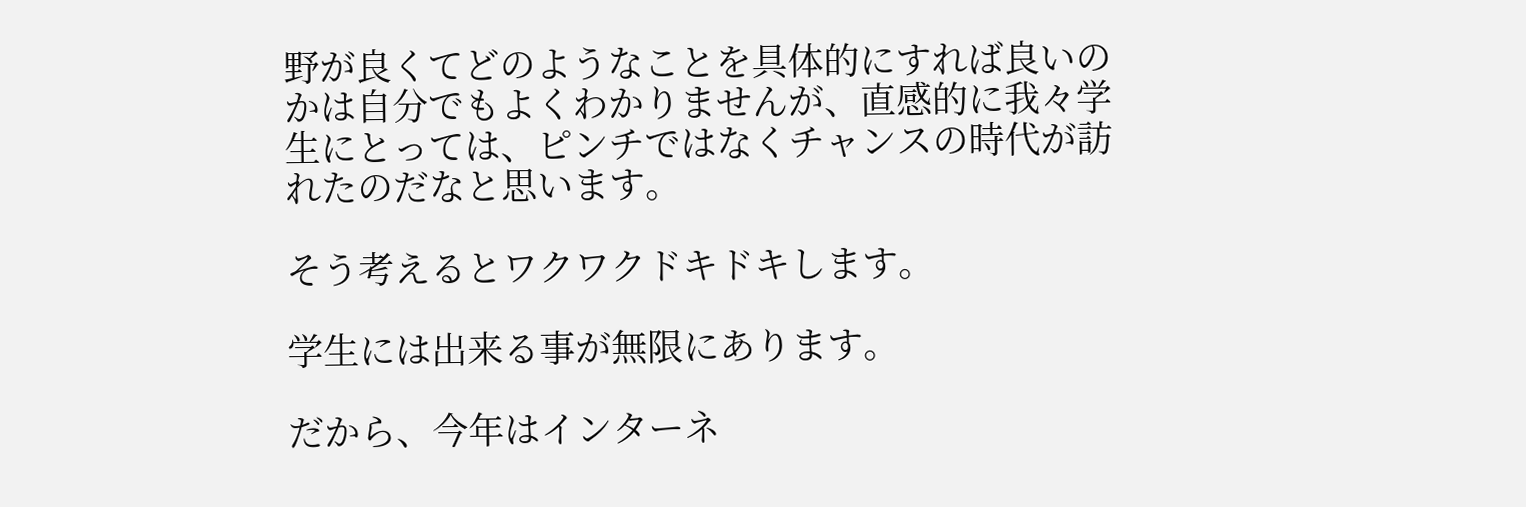野が良くてどのようなことを具体的にすれば良いのかは自分でもよくわかりませんが、直感的に我々学生にとっては、ピンチではなくチャンスの時代が訪れたのだなと思います。

そう考えるとワクワクドキドキします。

学生には出来る事が無限にあります。

だから、今年はインターネ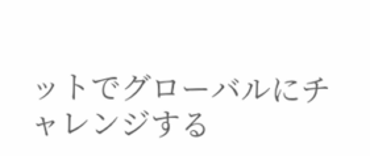ットでグローバルにチャレンジする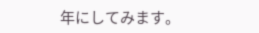年にしてみます。